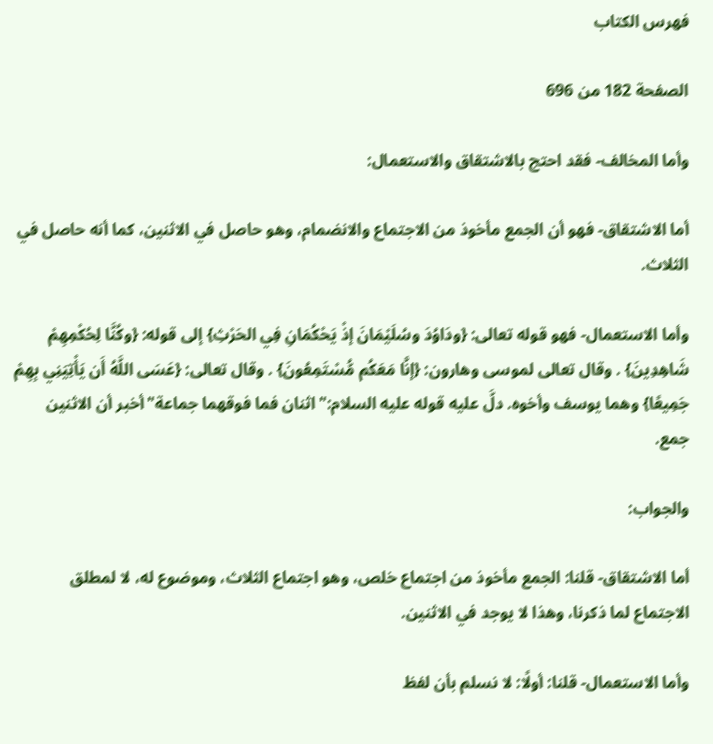فهرس الكتاب

الصفحة 182 من 696

وأما المخالف- فقد احتج بالاشتقاق والاستعمال:

أما الاشتقاق- فهو أن الجمع مأخوذ من الاجتماع والانضمام، وهو حاصل في الاثنين، كما أنه حاصل في الثلاث.

وأما الاستعمال- فهو قوله تعالى: {ودَاوُدَ وسُلَيْمَانَ إذْ يَحْكُمَانِ فِي الحَرْثِ} إلى قوله: {وكُنَّا لِحُكْمِهِمْ شَاهِدِينَ} . وقال تعالى لموسى وهارون: {إنَّا مَعَكُم مُّسْتَمِعُونَ} . وقال تعالى: {عَسَى اللَّهُ أَن يَأْتِيَنِي بِهِمْ جَمِيعًا} وهما يوسف وأخوه. دلَّ عليه قوله عليه السلام:"اثنان فما فوقهما جماعة"أخبر أن الاثنين جمع.

والجواب:

أما الاشتقاق- قلنا: الجمع مأخوذ من اجتماع خلص، وهو اجتماع الثلاث، وموضوع له، لا لمطلق الاجتماع لما ذكرنا، وهذا لا يوجد في الاثنين.

وأما الاستعمال- قلنا: أولًا: لا نسلم بأن لفظ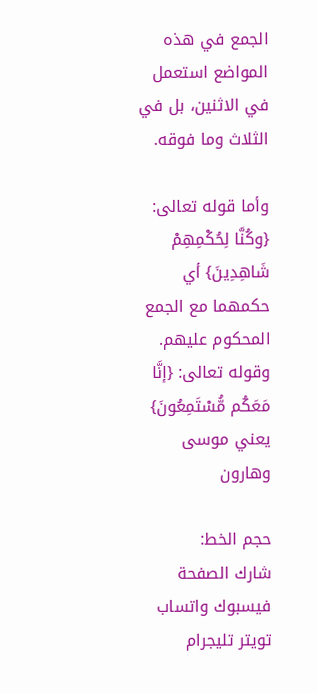الجمع في هذه المواضع استعمل في الاثنين، بل في الثلاث وما فوقه.

وأما قوله تعالى: {وكُنَّا لِحُكْمِهِمْ شَاهِدِينَ} أي حكمهما مع الجمع المحكوم عليهم. وقوله تعالى: {إنَّا مَعَكُم مُّسْتَمِعُونَ} يعني موسى وهارون

حجم الخط:
شارك الصفحة
فيسبوك واتساب تويتر تليجرام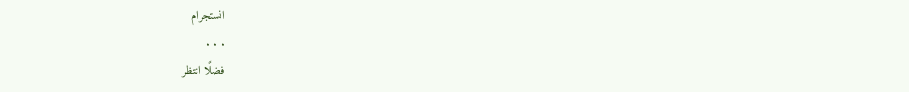انستجرام
. . .
فضلًا انتظر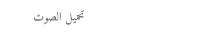تحميل الصوت